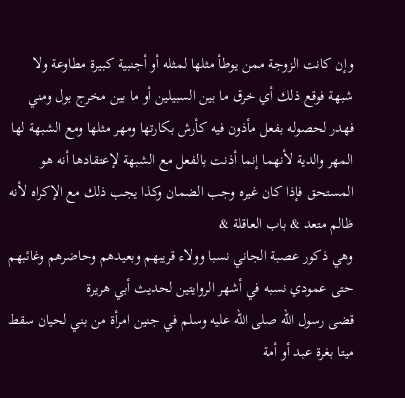وإن كانت الزوجة ممن يوطأ مثلها لمثله أو أجنبية كبيرة مطاوعة ولا شبهة فوقع ذلك أي خرق ما بين السبيلين أو ما بين مخرج بول ومني
فهدر لحصوله بفعل مأذون فيه كأرش بكارتها ومهر مثلها ومع الشبهة لها المهر والدية لأنهما إنما أذنت بالفعل مع الشبهة لإعتقادها أنه هو المستحق فإذا كان غيره وجب الضمان وكذا يجب ذلك مع الإكراه لأنه ظالم متعد & باب العاقلة &
وهي ذكور عصبة الجاني نسبا وولاء قريبهم وبعيدهم وحاضرهم وغائبهم حتى عمودي نسبه في أشهر الروايتين لحديث أبي هريرة
قضى رسول الله صلى الله عليه وسلم في جنين امرأة من بني لحيان سقط ميتا بغرة عبد أو أمة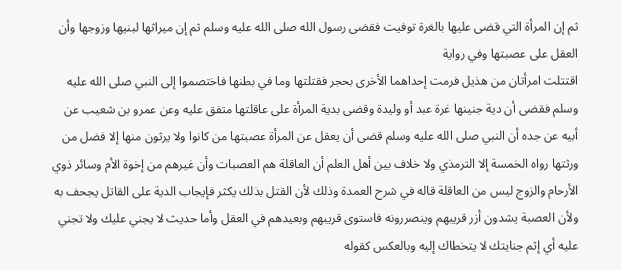ثم إن المرأة التي قضى عليها بالغرة توفيت فقضى رسول الله صلى الله عليه وسلم ثم إن ميراثها لبنيها وزوجها وأن العقل على عصبتها وفي رواية
اقتتلت امرأتان من هذيل فرمت إحداهما الأخرى بحجر فقتلتها وما في بطنها فاختصموا إلى النبي صلى الله عليه وسلم فقضى أن دية جنينها غرة عبد أو وليدة وقضى بدية المرأة على عاقلتها متفق عليه وعن عمرو بن شعيب عن أبيه عن جده أن النبي صلى الله عليه وسلم قضى أن يعقل عن المرأة عصبتها من كانوا ولا يرثون منها إلا فضل من ورثتها رواه الخمسة إلا الترمذي ولا خلاف بين أهل العلم أن العاقلة هم العصبات وأن غيرهم من إخوة الأم وسائر ذوي الأرحام والزوج ليس من العاقلة قاله في شرح العمدة وذلك لأن القتل بذلك يكثر فإيجاب الدية على القاتل يجحف به ولأن العصبة يشدون أزر قريبهم وينصررونه فاستوى قريبهم وبعيدهم في العقل وأما حديث لا يجني عليك ولا تجني عليه أي إثم جنايتك لا يتخطاك إليه وبالعكس كقوله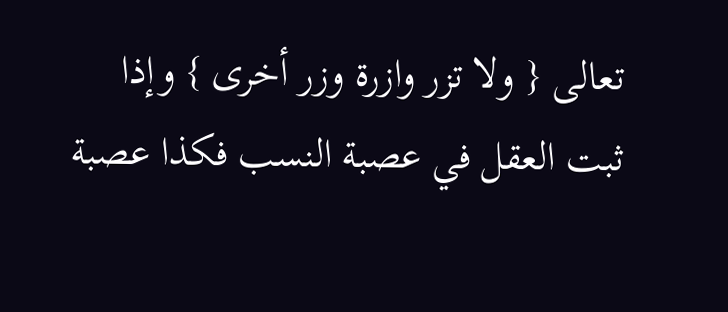تعالى { ولا تزر وازرة وزر أخرى } وإذا ثبت العقل في عصبة النسب فكذا عصبة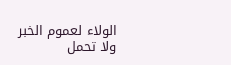الولاء لعموم الخبر
ولا تحمل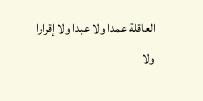العاقلة عمدا ولا عبدا ولا إقرارا ولا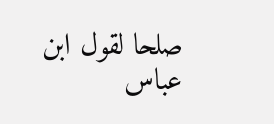صلحا لقول ابن عباس